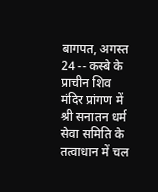बागपत, अगस्त 24 -- कस्बे के प्राचीन शिव मंदिर प्रांगण में श्री सनातन धर्म सेवा समिति के तत्वाधान में चल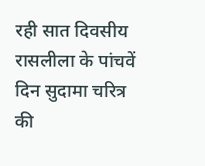रही सात दिवसीय रासलीला के पांचवें दिन सुदामा चरित्र की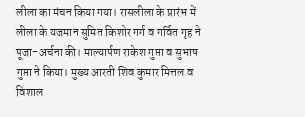लीला का मंचन किया गया। रासलीला के प्रारंभ में लीला के यजमान सुमित किशोर गर्ग व गर्वित गृह ने पूजा-अर्चना की। माल्यार्पण राकेश गुप्ता व सुभाष गुप्ता ने किया। मुख्य आरती शिव कुमार मित्तल व विशाल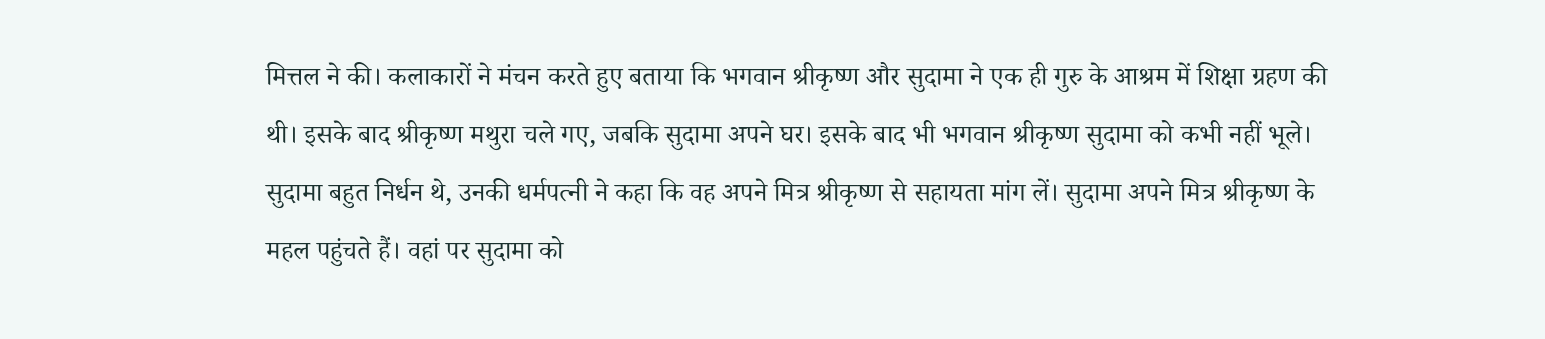मित्तल ने की। कलाकारों ने मंचन करते हुए बताया कि भगवान श्रीकृष्ण और सुदामा ने एक ही गुरु के आश्रम में शिक्षा ग्रहण की थी। इसके बाद श्रीकृष्ण मथुरा चले गए, जबकि सुदामा अपने घर। इसके बाद भी भगवान श्रीकृष्ण सुदामा को कभी नहीं भूले। सुदामा बहुत निर्धन थे, उनकी धर्मपत्नी ने कहा कि वह अपने मित्र श्रीकृष्ण से सहायता मांग लें। सुदामा अपने मित्र श्रीकृष्ण के महल पहुंचते हैं। वहां पर सुदामा को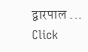द्वारपाल ...
Click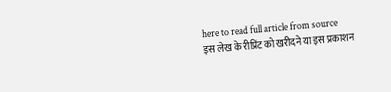here to read full article from source
इस लेख के रीप्रिंट को खरीदने या इस प्रकाशन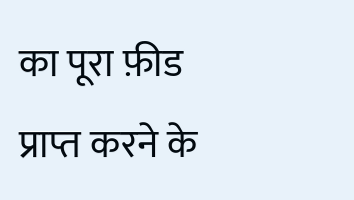का पूरा फ़ीड प्राप्त करने के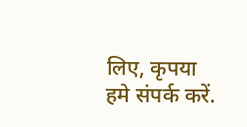लिए, कृपया
हमे संपर्क करें.